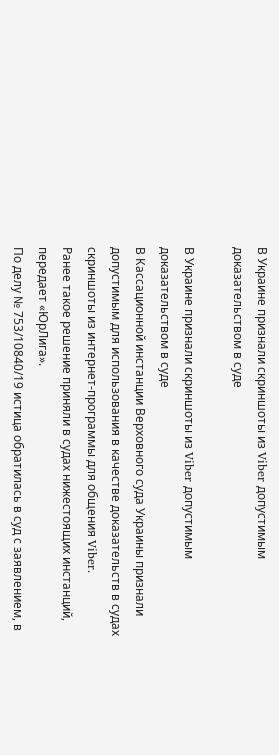В Украине признали скриншоты из Viber допустимым доказательством в суде

В Украине признали скриншоты из Viber допустимым доказательством в суде
В Кассационной инстанции Верховного суда Украины признали допустимым для использования в качестве доказательств в судах скриншоты из интернет-программы для общения Viber.
Ранее такое решение приняли в судах нижестоящих инстанций, передает «ЮрЛига».
По делу № 753/10840/19 истица обратилась в суд с заявлением, в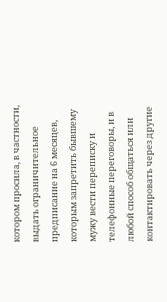котором просила, в частности, выдать ограничительное предписание на 6 месяцев, которым запретить бывшему мужу вести переписку и телефонные переговоры, и в любой способ общаться или контактировать через другие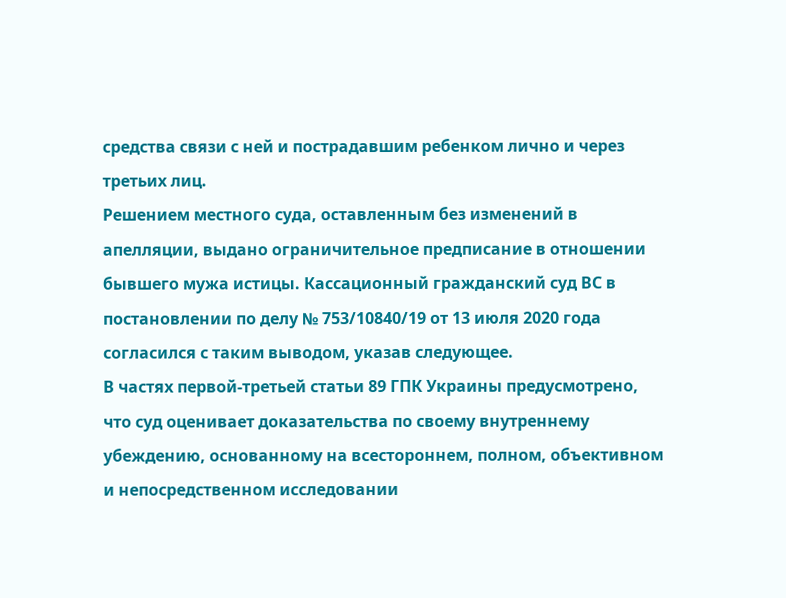средства связи с ней и пострадавшим ребенком лично и через третьих лиц.
Решением местного суда, оставленным без изменений в апелляции, выдано ограничительное предписание в отношении бывшего мужа истицы. Кассационный гражданский суд ВС в постановлении по делу № 753/10840/19 от 13 июля 2020 года согласился с таким выводом, указав следующее.
В частях первой-третьей статьи 89 ГПК Украины предусмотрено, что суд оценивает доказательства по своему внутреннему убеждению, основанному на всестороннем, полном, объективном и непосредственном исследовании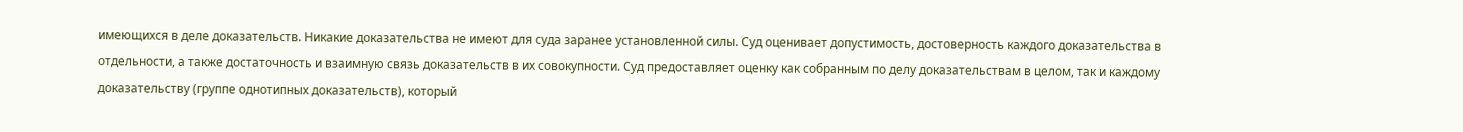имеющихся в деле доказательств. Никакие доказательства не имеют для суда заранее установленной силы. Суд оценивает допустимость, достоверность каждого доказательства в отдельности, а также достаточность и взаимную связь доказательств в их совокупности. Суд предоставляет оценку как собранным по делу доказательствам в целом, так и каждому доказательству (группе однотипных доказательств), который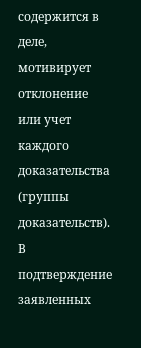содержится в деле, мотивирует отклонение или учет каждого доказательства (группы доказательств).
В подтверждение заявленных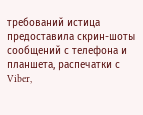требований истица предоставила скрин-шоты сообщений с телефона и планшета, распечатки с Viber,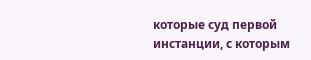которые суд первой инстанции, с которым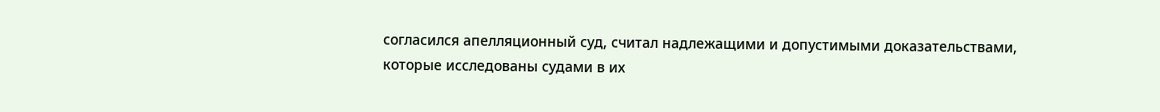согласился апелляционный суд, считал надлежащими и допустимыми доказательствами, которые исследованы судами в их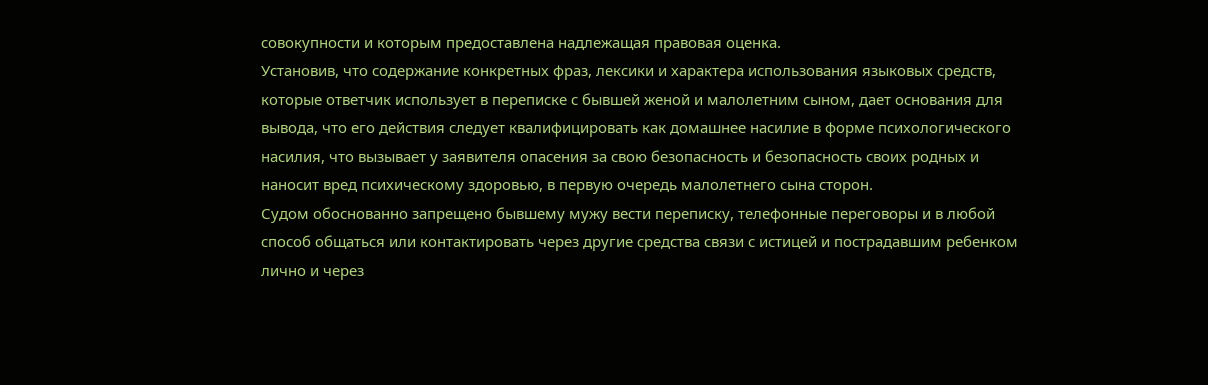совокупности и которым предоставлена надлежащая правовая оценка.
Установив, что содержание конкретных фраз, лексики и характера использования языковых средств, которые ответчик использует в переписке с бывшей женой и малолетним сыном, дает основания для вывода, что его действия следует квалифицировать как домашнее насилие в форме психологического насилия, что вызывает у заявителя опасения за свою безопасность и безопасность своих родных и наносит вред психическому здоровью, в первую очередь малолетнего сына сторон.
Судом обоснованно запрещено бывшему мужу вести переписку, телефонные переговоры и в любой способ общаться или контактировать через другие средства связи с истицей и пострадавшим ребенком лично и через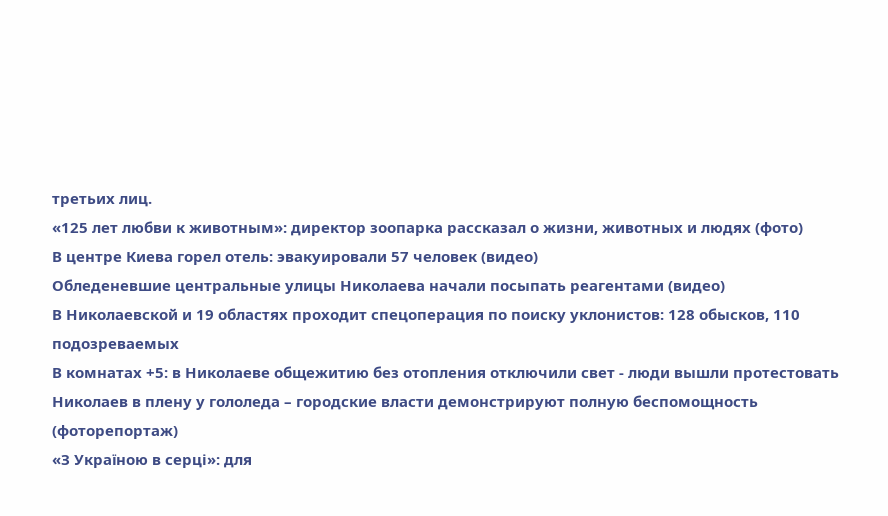третьих лиц.
«125 лет любви к животным»: директор зоопарка рассказал о жизни, животных и людях (фото)
В центре Киева горел отель: эвакуировали 57 человек (видео)
Обледеневшие центральные улицы Николаева начали посыпать реагентами (видео)
В Николаевской и 19 областях проходит спецоперация по поиску уклонистов: 128 обысков, 110 подозреваемых
В комнатах +5: в Николаеве общежитию без отопления отключили свет - люди вышли протестовать
Николаев в плену у гололеда – городские власти демонстрируют полную беспомощность (фоторепортаж)
«З Україною в серці»: для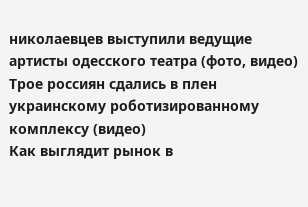николаевцев выступили ведущие артисты одесского театра (фото, видео)
Трое россиян сдались в плен украинскому роботизированному комплексу (видео)
Как выглядит рынок в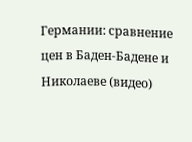Германии: сравнение цен в Баден-Бадене и Николаеве (видео)